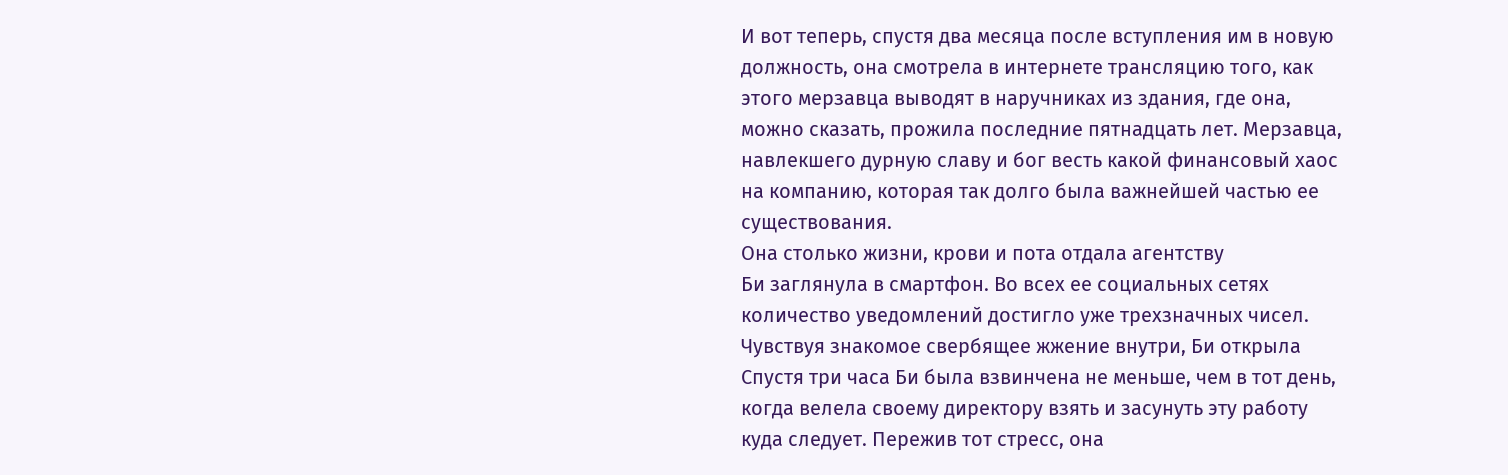И вот теперь, спустя два месяца после вступления им в новую должность, она смотрела в интернете трансляцию того, как этого мерзавца выводят в наручниках из здания, где она, можно сказать, прожила последние пятнадцать лет. Мерзавца, навлекшего дурную славу и бог весть какой финансовый хаос на компанию, которая так долго была важнейшей частью ее существования.
Она столько жизни, крови и пота отдала агентству
Би заглянула в смартфон. Во всех ее социальных сетях количество уведомлений достигло уже трехзначных чисел. Чувствуя знакомое свербящее жжение внутри, Би открыла
Спустя три часа Би была взвинчена не меньше, чем в тот день, когда велела своему директору взять и засунуть эту работу куда следует. Пережив тот стресс, она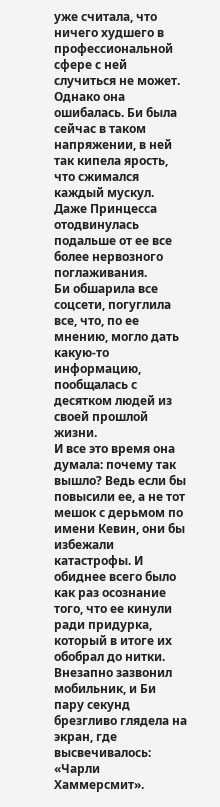уже считала, что ничего худшего в профессиональной сфере с ней случиться не может. Однако она ошибалась. Би была сейчас в таком напряжении, в ней так кипела ярость, что сжимался каждый мускул. Даже Принцесса отодвинулась подальше от ее все более нервозного поглаживания.
Би обшарила все соцсети, погуглила все, что, по ее мнению, могло дать какую-то информацию, пообщалась с десятком людей из своей прошлой жизни.
И все это время она думала: почему так вышло? Ведь если бы повысили ее, а не тот мешок с дерьмом по имени Кевин, они бы избежали катастрофы. И обиднее всего было как раз осознание того, что ее кинули ради придурка, который в итоге их обобрал до нитки.
Внезапно зазвонил мобильник, и Би пару секунд брезгливо глядела на экран, где высвечивалось: «Чарли Хаммерсмит».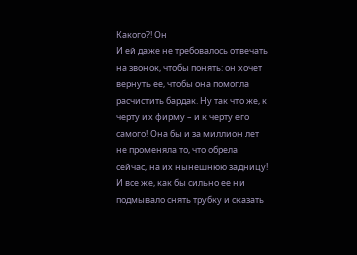Какого?! Он
И ей даже не требовалось отвечать на звонок, чтобы понять: он хочет вернуть ее, чтобы она помогла расчистить бардак. Ну так что же, к черту их фирму – и к черту его самого! Она бы и за миллион лет не променяла то, что обрела сейчас, на их нынешнюю задницу!
И все же, как бы сильно ее ни подмывало снять трубку и сказать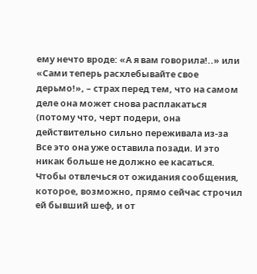ему нечто вроде: «А я вам говорила!..» или «Сами теперь расхлебывайте свое дерьмо!», – страх перед тем, что на самом деле она может снова расплакаться (потому что, черт подери, она действительно сильно переживала из-за
Все это она уже оставила позади. И это никак больше не должно ее касаться.
Чтобы отвлечься от ожидания сообщения, которое, возможно, прямо сейчас строчил ей бывший шеф, и от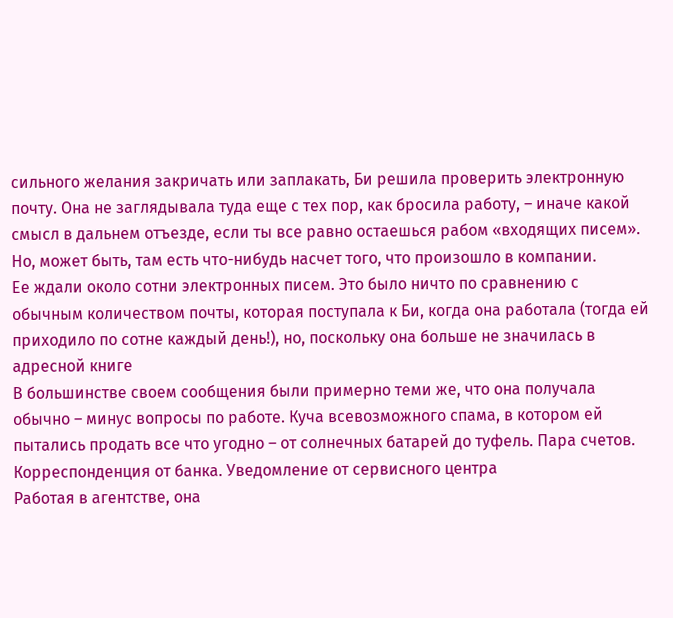сильного желания закричать или заплакать, Би решила проверить электронную почту. Она не заглядывала туда еще с тех пор, как бросила работу, – иначе какой смысл в дальнем отъезде, если ты все равно остаешься рабом «входящих писем».
Но, может быть, там есть что-нибудь насчет того, что произошло в компании.
Ее ждали около сотни электронных писем. Это было ничто по сравнению с обычным количеством почты, которая поступала к Би, когда она работала (тогда ей приходило по сотне каждый день!), но, поскольку она больше не значилась в адресной книге
В большинстве своем сообщения были примерно теми же, что она получала обычно – минус вопросы по работе. Куча всевозможного спама, в котором ей пытались продать все что угодно – от солнечных батарей до туфель. Пара счетов. Корреспонденция от банка. Уведомление от сервисного центра
Работая в агентстве, она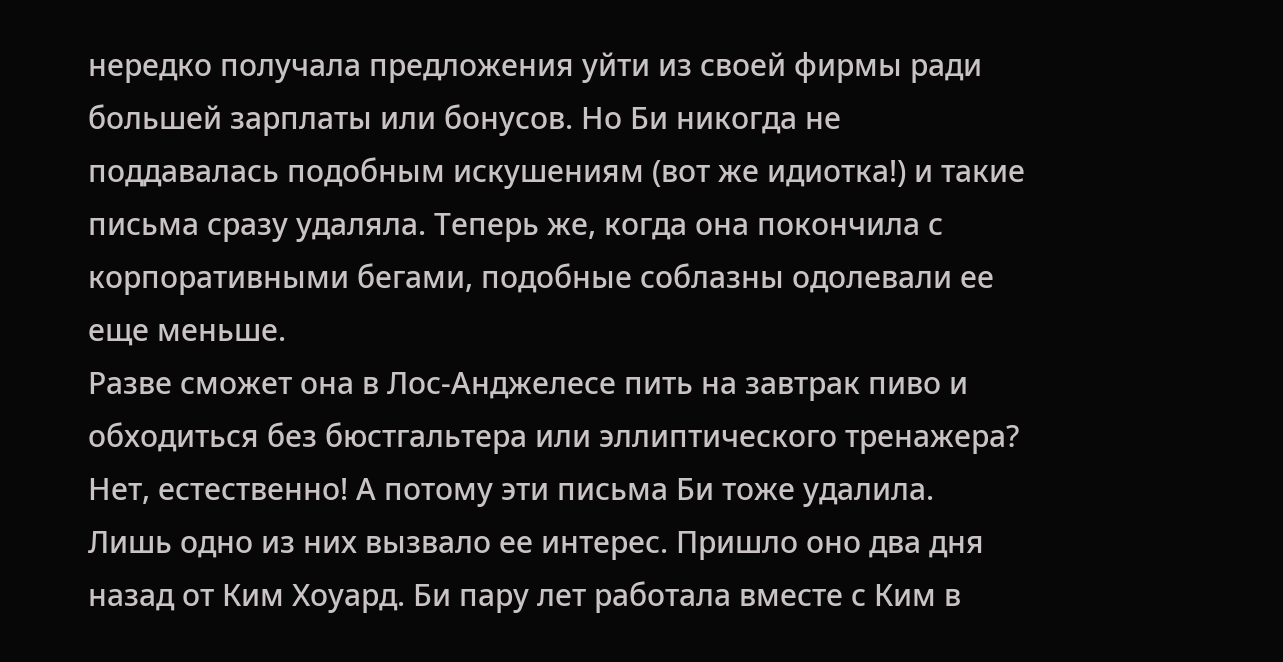нередко получала предложения уйти из своей фирмы ради большей зарплаты или бонусов. Но Би никогда не поддавалась подобным искушениям (вот же идиотка!) и такие письма сразу удаляла. Теперь же, когда она покончила с корпоративными бегами, подобные соблазны одолевали ее еще меньше.
Разве сможет она в Лос-Анджелесе пить на завтрак пиво и обходиться без бюстгальтера или эллиптического тренажера? Нет, естественно! А потому эти письма Би тоже удалила.
Лишь одно из них вызвало ее интерес. Пришло оно два дня назад от Ким Хоуард. Би пару лет работала вместе с Ким в